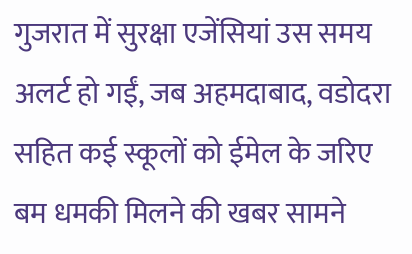गुजरात में सुरक्षा एजेंसियां उस समय अलर्ट हो गईं, जब अहमदाबाद, वडोदरा सहित कई स्कूलों को ईमेल के जरिए बम धमकी मिलने की खबर सामने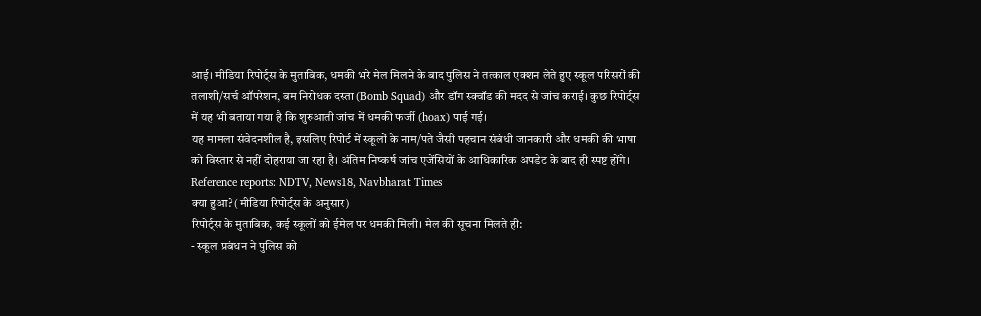आई। मीडिया रिपोर्ट्स के मुताबिक, धमकी भरे मेल मिलने के बाद पुलिस ने तत्काल एक्शन लेते हुए स्कूल परिसरों की तलाशी/सर्च ऑपरेशन, बम निरोधक दस्ता (Bomb Squad) और डॉग स्क्वॉड की मदद से जांच कराई। कुछ रिपोर्ट्स में यह भी बताया गया है कि शुरुआती जांच में धमकी फर्जी (hoax) पाई गई।
यह मामला संवेदनशील है, इसलिए रिपोर्ट में स्कूलों के नाम/पते जैसी पहचान संबंधी जानकारी और धमकी की भाषा को विस्तार से नहीं दोहराया जा रहा है। अंतिम निष्कर्ष जांच एजेंसियों के आधिकारिक अपडेट के बाद ही स्पष्ट होंगे।
Reference reports: NDTV, News18, Navbharat Times
क्या हुआ? (मीडिया रिपोर्ट्स के अनुसार)
रिपोर्ट्स के मुताबिक, कई स्कूलों को ईमेल पर धमकी मिली। मेल की सूचना मिलते ही:
- स्कूल प्रबंधन ने पुलिस को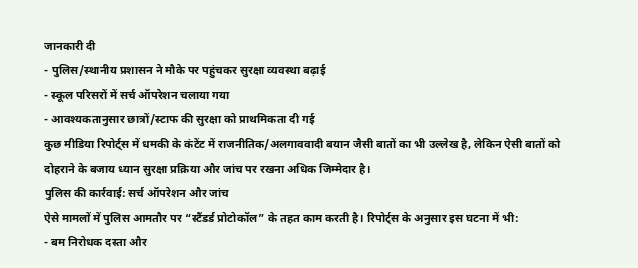जानकारी दी
- पुलिस/स्थानीय प्रशासन ने मौके पर पहुंचकर सुरक्षा व्यवस्था बढ़ाई
- स्कूल परिसरों में सर्च ऑपरेशन चलाया गया
- आवश्यकतानुसार छात्रों/स्टाफ की सुरक्षा को प्राथमिकता दी गई
कुछ मीडिया रिपोर्ट्स में धमकी के कंटेंट में राजनीतिक/अलगाववादी बयान जैसी बातों का भी उल्लेख है, लेकिन ऐसी बातों को दोहराने के बजाय ध्यान सुरक्षा प्रक्रिया और जांच पर रखना अधिक जिम्मेदार है।
पुलिस की कार्रवाई: सर्च ऑपरेशन और जांच
ऐसे मामलों में पुलिस आमतौर पर “स्टैंडर्ड प्रोटोकॉल” के तहत काम करती है। रिपोर्ट्स के अनुसार इस घटना में भी:
- बम निरोधक दस्ता और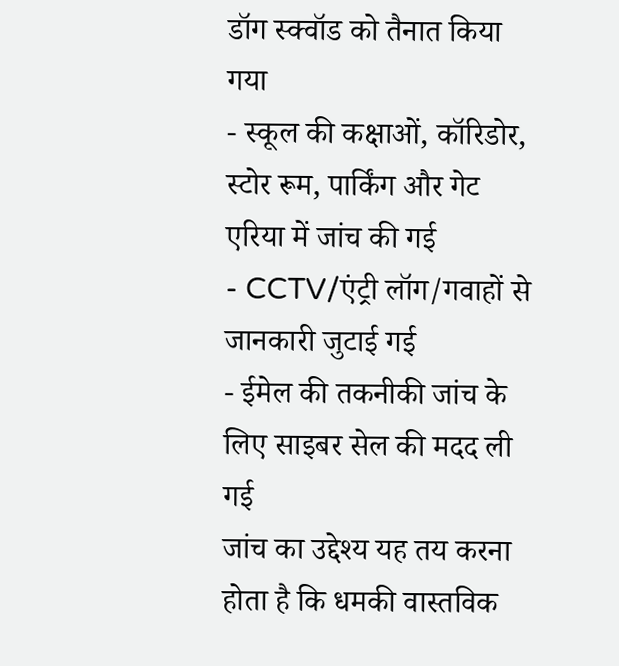डॉग स्क्वॉड को तैनात किया गया
- स्कूल की कक्षाओं, कॉरिडोर, स्टोर रूम, पार्किंग और गेट एरिया में जांच की गई
- CCTV/एंट्री लॉग/गवाहों से जानकारी जुटाई गई
- ईमेल की तकनीकी जांच के लिए साइबर सेल की मदद ली गई
जांच का उद्देश्य यह तय करना होता है कि धमकी वास्तविक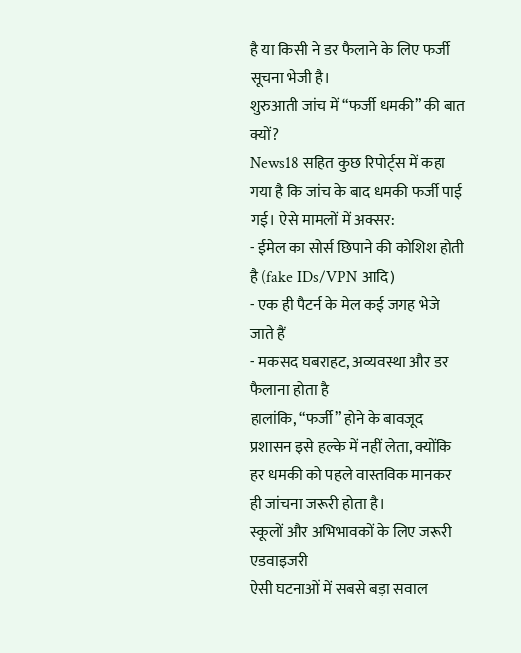है या किसी ने डर फैलाने के लिए फर्जी सूचना भेजी है।
शुरुआती जांच में “फर्जी धमकी” की बात क्यों?
News18 सहित कुछ रिपोर्ट्स में कहा गया है कि जांच के बाद धमकी फर्जी पाई गई। ऐसे मामलों में अक्सर:
- ईमेल का सोर्स छिपाने की कोशिश होती है (fake IDs/VPN आदि)
- एक ही पैटर्न के मेल कई जगह भेजे जाते हैं
- मकसद घबराहट, अव्यवस्था और डर फैलाना होता है
हालांकि, “फर्जी” होने के बावजूद प्रशासन इसे हल्के में नहीं लेता, क्योंकि हर धमकी को पहले वास्तविक मानकर ही जांचना जरूरी होता है।
स्कूलों और अभिभावकों के लिए जरूरी एडवाइजरी
ऐसी घटनाओं में सबसे बड़ा सवाल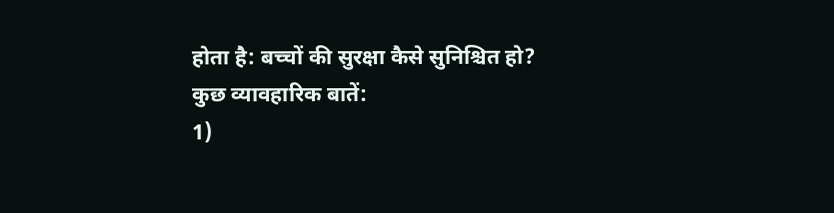होता है: बच्चों की सुरक्षा कैसे सुनिश्चित हो? कुछ व्यावहारिक बातें:
1)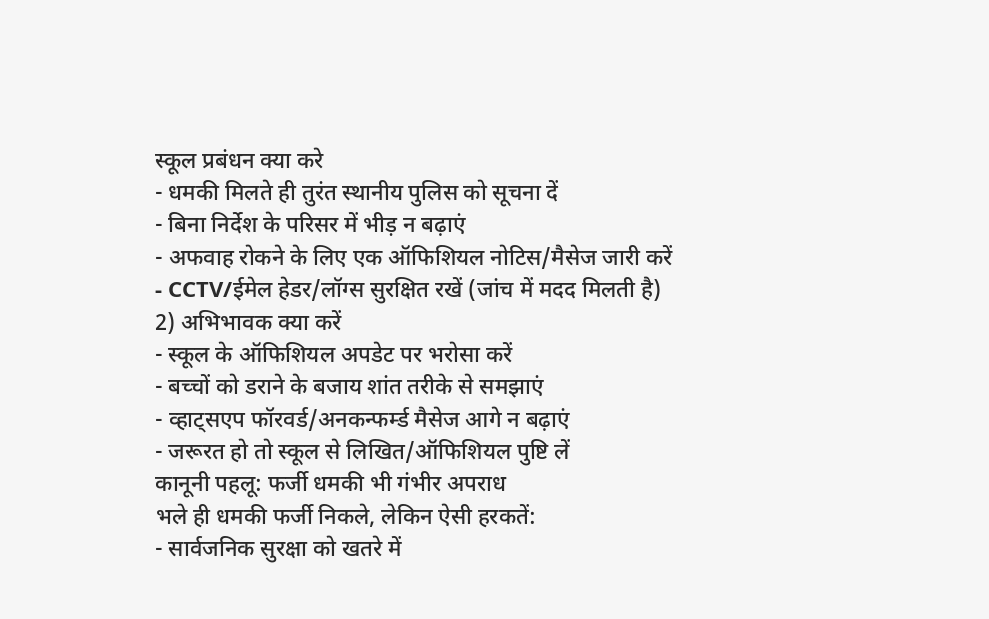स्कूल प्रबंधन क्या करे
- धमकी मिलते ही तुरंत स्थानीय पुलिस को सूचना दें
- बिना निर्देश के परिसर में भीड़ न बढ़ाएं
- अफवाह रोकने के लिए एक ऑफिशियल नोटिस/मैसेज जारी करें
- CCTV/ईमेल हेडर/लॉग्स सुरक्षित रखें (जांच में मदद मिलती है)
2) अभिभावक क्या करें
- स्कूल के ऑफिशियल अपडेट पर भरोसा करें
- बच्चों को डराने के बजाय शांत तरीके से समझाएं
- व्हाट्सएप फॉरवर्ड/अनकन्फर्म्ड मैसेज आगे न बढ़ाएं
- जरूरत हो तो स्कूल से लिखित/ऑफिशियल पुष्टि लें
कानूनी पहलू: फर्जी धमकी भी गंभीर अपराध
भले ही धमकी फर्जी निकले, लेकिन ऐसी हरकतें:
- सार्वजनिक सुरक्षा को खतरे में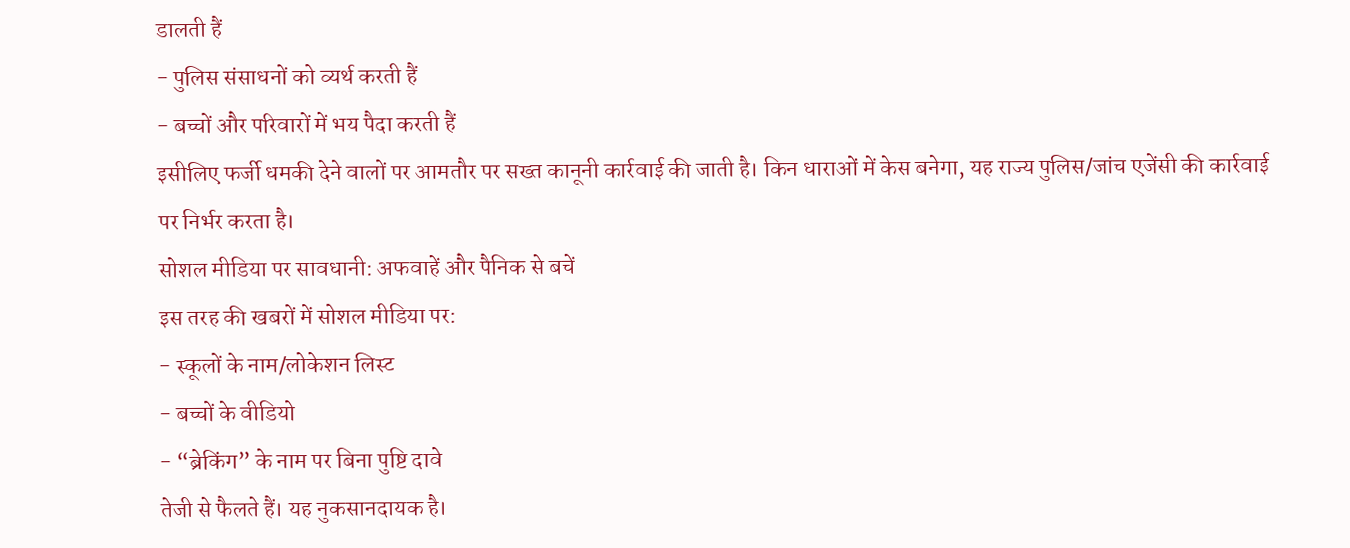डालती हैं
- पुलिस संसाधनों को व्यर्थ करती हैं
- बच्चों और परिवारों में भय पैदा करती हैं
इसीलिए फर्जी धमकी देने वालों पर आमतौर पर सख्त कानूनी कार्रवाई की जाती है। किन धाराओं में केस बनेगा, यह राज्य पुलिस/जांच एजेंसी की कार्रवाई पर निर्भर करता है।
सोशल मीडिया पर सावधानी: अफवाहें और पैनिक से बचें
इस तरह की खबरों में सोशल मीडिया पर:
- स्कूलों के नाम/लोकेशन लिस्ट
- बच्चों के वीडियो
- “ब्रेकिंग” के नाम पर बिना पुष्टि दावे
तेजी से फैलते हैं। यह नुकसानदायक है।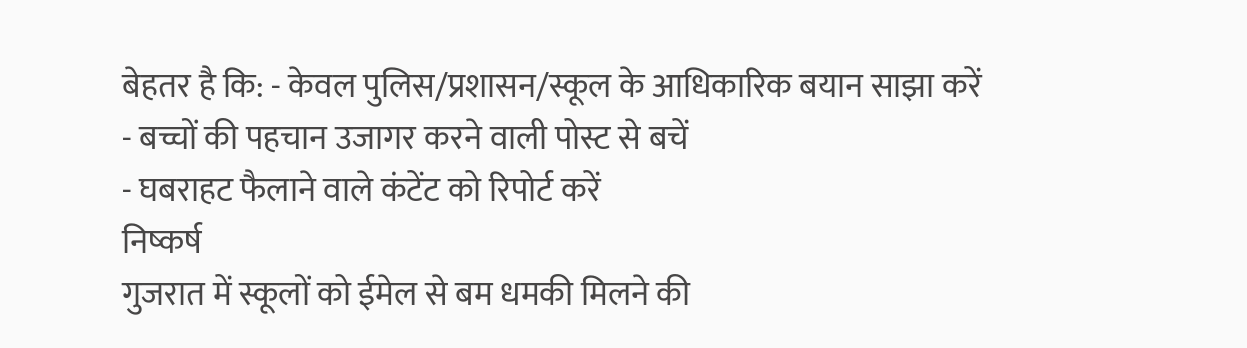बेहतर है कि: - केवल पुलिस/प्रशासन/स्कूल के आधिकारिक बयान साझा करें
- बच्चों की पहचान उजागर करने वाली पोस्ट से बचें
- घबराहट फैलाने वाले कंटेंट को रिपोर्ट करें
निष्कर्ष
गुजरात में स्कूलों को ईमेल से बम धमकी मिलने की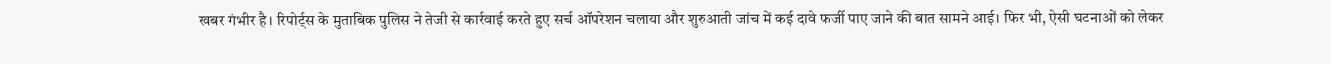खबर गंभीर है। रिपोर्ट्स के मुताबिक पुलिस ने तेजी से कार्रवाई करते हुए सर्च ऑपरेशन चलाया और शुरुआती जांच में कई दावे फर्जी पाए जाने की बात सामने आई। फिर भी, ऐसी घटनाओं को लेकर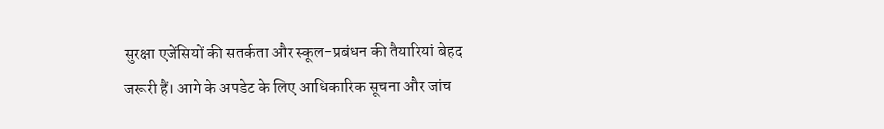सुरक्षा एजेंसियों की सतर्कता और स्कूल-प्रबंधन की तैयारियां बेहद जरूरी हैं। आगे के अपडेट के लिए आधिकारिक सूचना और जांच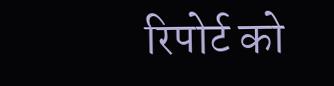रिपोर्ट को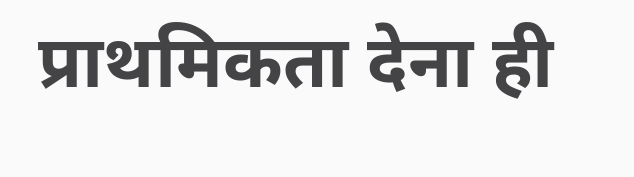प्राथमिकता देना ही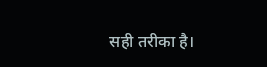सही तरीका है।